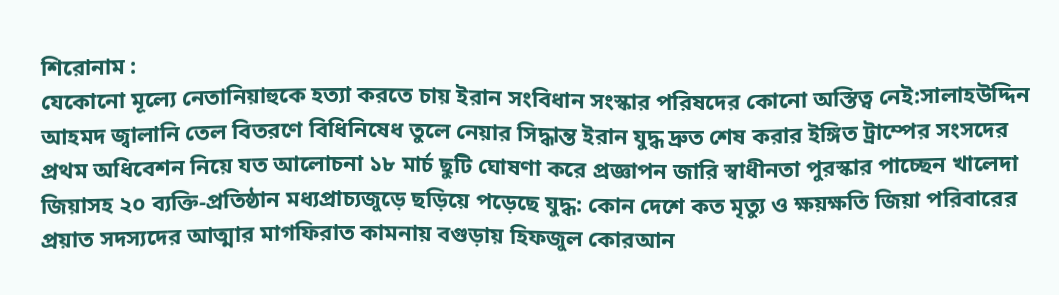শিরোনাম :
যেকোনো মূল্যে নেতানিয়াহুকে হত্যা করতে চায় ইরান সংবিধান সংস্কার পরিষদের কোনো অস্তিত্ব নেই:সালাহউদ্দিন আহমদ জ্বালানি তেল বিতরণে বিধিনিষেধ তুলে নেয়ার সিদ্ধান্ত ইরান যুদ্ধ দ্রুত শেষ করার ইঙ্গিত ট্রাম্পের সংসদের প্রথম অধিবেশন নিয়ে যত আলোচনা ১৮ মার্চ ছুটি ঘোষণা করে প্রজ্ঞাপন জারি স্বাধীনতা পুরস্কার পাচ্ছেন খালেদা জিয়াসহ ২০ ব্যক্তি-প্রতিষ্ঠান মধ্যপ্রাচ্যজুড়ে ছড়িয়ে পড়েছে যুদ্ধ: কোন দেশে কত মৃত্যু ও ক্ষয়ক্ষতি জিয়া পরিবারের প্রয়াত সদস্যদের আত্মার মাগফিরাত কামনায় বগুড়ায় হিফজুল কোরআন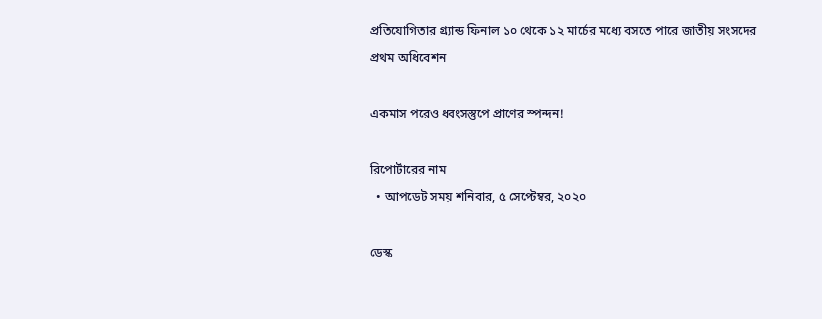প্রতিযোগিতার গ্র্যান্ড ফিনাল ১০ থেকে ১২ মার্চের মধ্যে বসতে পারে জাতীয় সংসদের প্রথম অধিবেশন

একমাস পরেও ধ্বংসস্তুপে প্রাণের স্পন্দন!

রিপোর্টারের নাম
  • আপডেট সময় শনিবার, ৫ সেপ্টেম্বর, ২০২০

ডেস্ক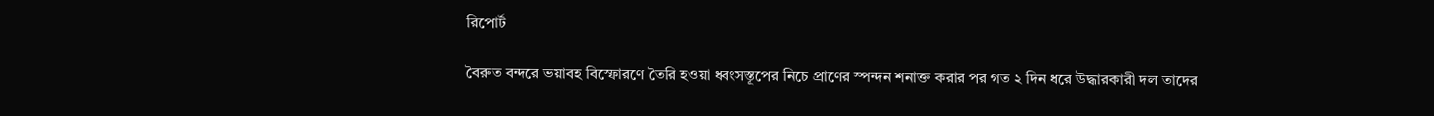রিপোর্ট

বৈরুত বন্দরে ভয়াবহ বিস্ফোরণে তৈরি হওয়া ধ্বংসস্তূপের নিচে প্রাণের স্পন্দন শনাক্ত করার পর গত ২ দিন ধরে উদ্ধারকারী দল তাদের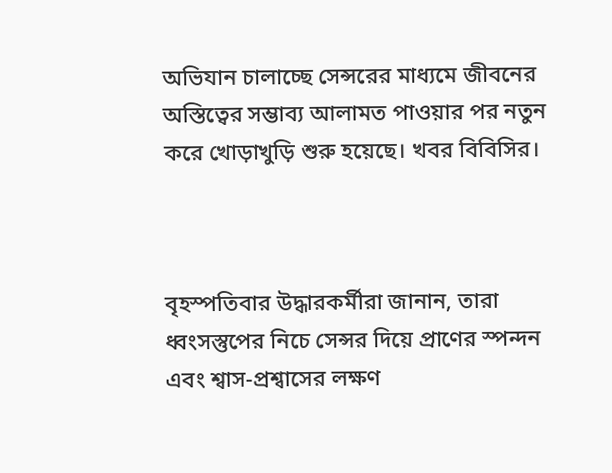অভিযান চালাচ্ছে সেন্সরের মাধ্যমে জীবনের অস্তিত্বের সম্ভাব্য আলামত পাওয়ার পর নতুন করে খোড়াখুড়ি শুরু হয়েছে। খবর বিবিসির।



বৃহস্পতিবার উদ্ধারকর্মীরা জানান, তারা ধ্বংসস্তুপের নিচে সেন্সর দিয়ে প্রাণের স্পন্দন এবং শ্বাস-প্রশ্বাসের লক্ষণ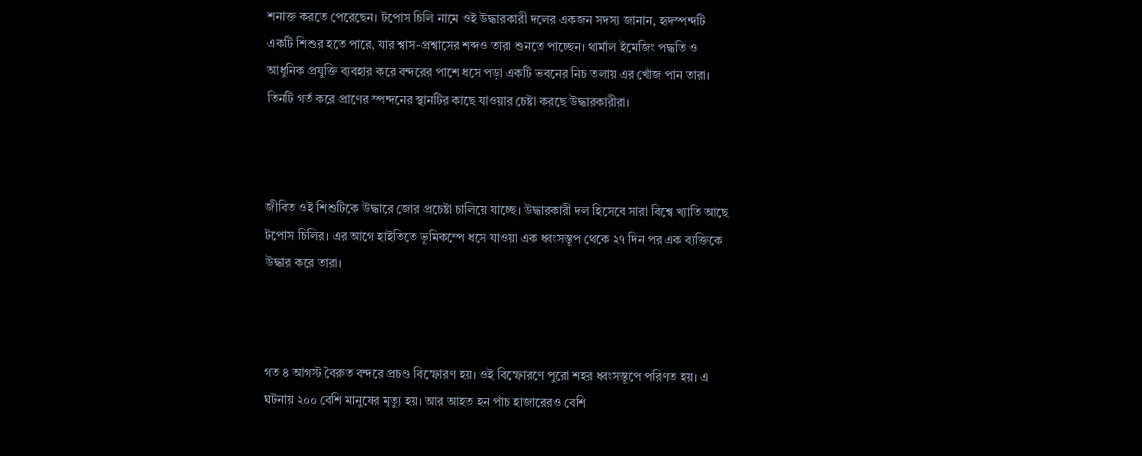শনাক্ত করতে পেরেছেন। টপোস চিলি নামে ওই উদ্ধারকারী দলের একজন সদস্য জানান, হৃদস্পন্দটি একটি শিশুর হতে পারে, যার শ্বাস-প্রশ্বাসের শব্দও তারা শুনতে পাচ্ছেন। থার্মাল ইমেজিং পদ্ধতি ও আধুনিক প্রযুক্তি ব্যবহার করে বন্দরের পাশে ধসে পড়া একটি ভবনের নিচ তলায় এর খোঁজ পান তারা। তিনটি গর্ত করে প্রাণের স্পন্দনের স্থানটির কাছে যাওয়ার চেষ্টা করছে উদ্ধারকারীরা।



জীবিত ওই শিশুটিকে উদ্ধারে জোর প্রচেষ্টা চালিয়ে যাচ্ছে। উদ্ধারকারী দল হিসেবে সারা বিশ্বে খ্যাতি আছে টপোস চিলির। এর আগে হাইতিতে ভূমিকম্পে ধসে যাওয়া এক ধ্বংসস্তূপ থেকে ২৭ দিন পর এক ব্যক্তিকে উদ্ধার করে তারা।



গত ৪ আগস্ট বৈরুত বন্দরে প্রচণ্ড বিস্ফোরণ হয়। ওই বিস্ফোরণে পুরো শহর ধ্বংসস্তূপে পরিণত হয়। এ ঘটনায় ২০০ বেশি মানুষের মৃত্যু হয়। আর আহত হন পাঁচ হাজারেরও বেশি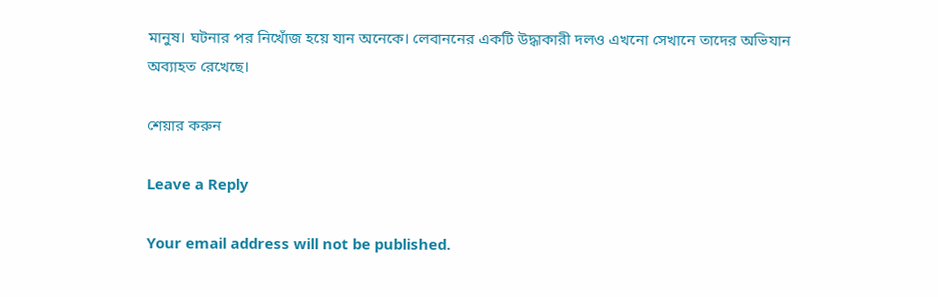মানুষ। ঘটনার পর নিখোঁজ হয়ে যান অনেকে। লেবাননের একটি উদ্ধাকারী দলও এখনো সেখানে তাদের অভিযান অব্যাহত রেখেছে।

শেয়ার করুন

Leave a Reply

Your email address will not be published.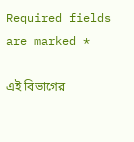Required fields are marked *

এই বিভাগের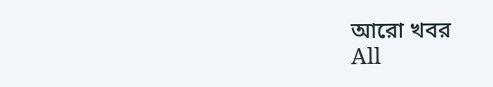আরো খবর
All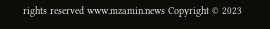rights reserved www.mzamin.news Copyright © 2023